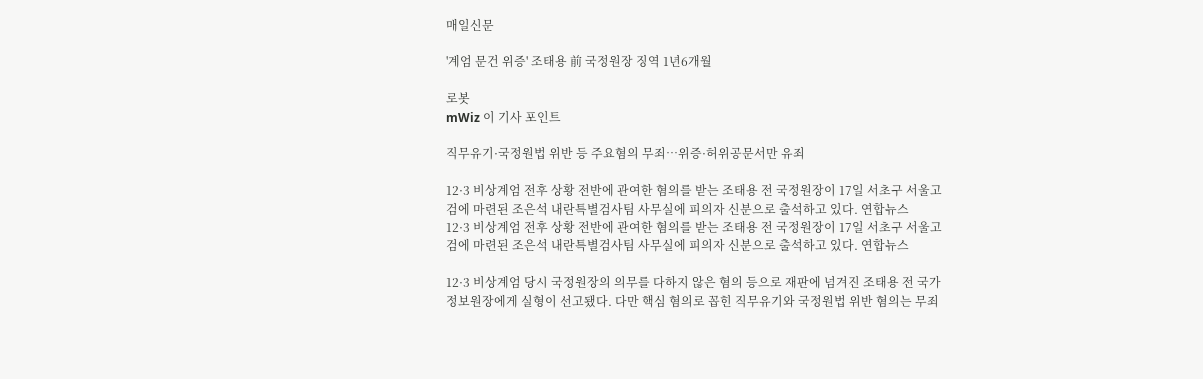매일신문

'계엄 문건 위증' 조태용 前 국정원장 징역 1년6개월

로봇
mWiz 이 기사 포인트

직무유기·국정원법 위반 등 주요혐의 무죄…위증·허위공문서만 유죄

12·3 비상계엄 전후 상황 전반에 관여한 혐의를 받는 조태용 전 국정원장이 17일 서초구 서울고검에 마련된 조은석 내란특별검사팀 사무실에 피의자 신분으로 출석하고 있다. 연합뉴스
12·3 비상계엄 전후 상황 전반에 관여한 혐의를 받는 조태용 전 국정원장이 17일 서초구 서울고검에 마련된 조은석 내란특별검사팀 사무실에 피의자 신분으로 출석하고 있다. 연합뉴스

12·3 비상계엄 당시 국정원장의 의무를 다하지 않은 혐의 등으로 재판에 넘겨진 조태용 전 국가정보원장에게 실형이 선고됐다. 다만 핵심 혐의로 꼽힌 직무유기와 국정원법 위반 혐의는 무죄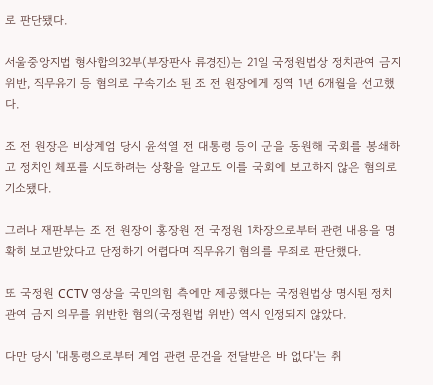로 판단됐다.

서울중앙지법 형사합의32부(부장판사 류경진)는 21일 국정원법상 정치관여 금지 위반, 직무유기 등 혐의로 구속기소 된 조 전 원장에게 징역 1년 6개월을 선고했다.

조 전 원장은 비상계엄 당시 윤석열 전 대통령 등이 군을 동원해 국회를 봉쇄하고 정치인 체포를 시도하려는 상황을 알고도 이를 국회에 보고하지 않은 혐의로 기소됐다.

그러나 재판부는 조 전 원장이 홍장원 전 국정원 1차장으로부터 관련 내용을 명확히 보고받았다고 단정하기 어렵다며 직무유기 혐의를 무죄로 판단했다.

또 국정원 CCTV 영상을 국민의힘 측에만 제공했다는 국정원법상 명시된 정치 관여 금지 의무를 위반한 혐의(국정원법 위반) 역시 인정되지 않았다.

다만 당시 '대통령으로부터 계엄 관련 문건을 전달받은 바 없다'는 취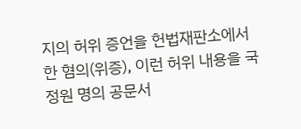지의 허위 증언을 헌법재판소에서 한 혐의(위증), 이런 허위 내용을 국정원 명의 공문서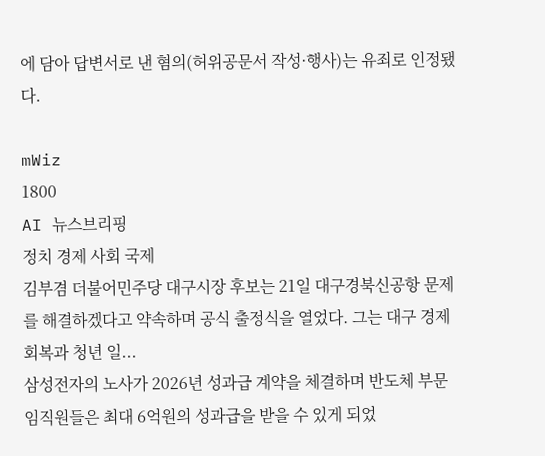에 담아 답변서로 낸 혐의(허위공문서 작성·행사)는 유죄로 인정됐다.

mWiz
1800
AI 뉴스브리핑
정치 경제 사회 국제
김부겸 더불어민주당 대구시장 후보는 21일 대구경북신공항 문제를 해결하겠다고 약속하며 공식 출정식을 열었다. 그는 대구 경제 회복과 청년 일...
삼성전자의 노사가 2026년 성과급 계약을 체결하며 반도체 부문 임직원들은 최대 6억원의 성과급을 받을 수 있게 되었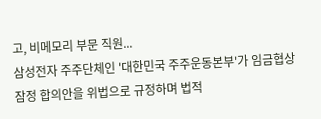고, 비메모리 부문 직원...
삼성전자 주주단체인 '대한민국 주주운동본부'가 임금협상 잠정 합의안을 위법으로 규정하며 법적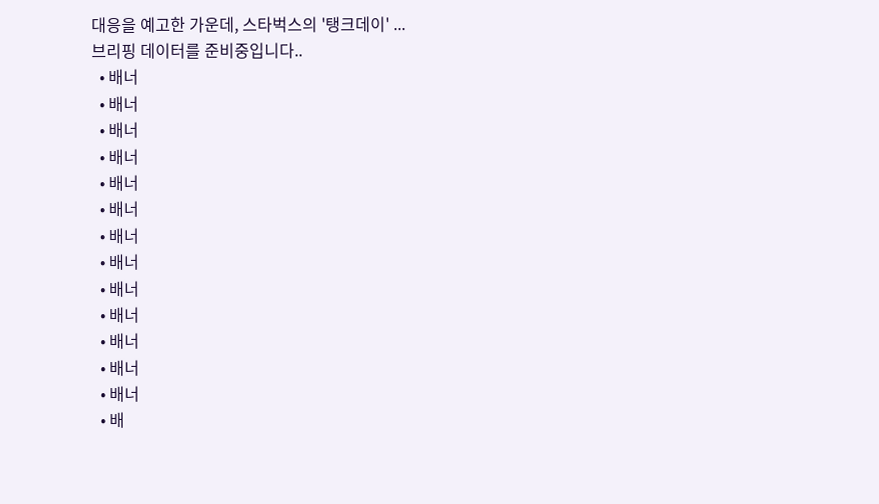대응을 예고한 가운데, 스타벅스의 '탱크데이' ...
브리핑 데이터를 준비중입니다..
  • 배너
  • 배너
  • 배너
  • 배너
  • 배너
  • 배너
  • 배너
  • 배너
  • 배너
  • 배너
  • 배너
  • 배너
  • 배너
  • 배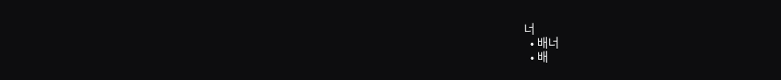너
  • 배너
  • 배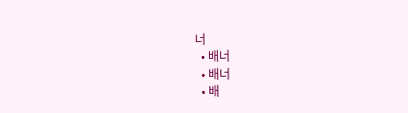너
  • 배너
  • 배너
  • 배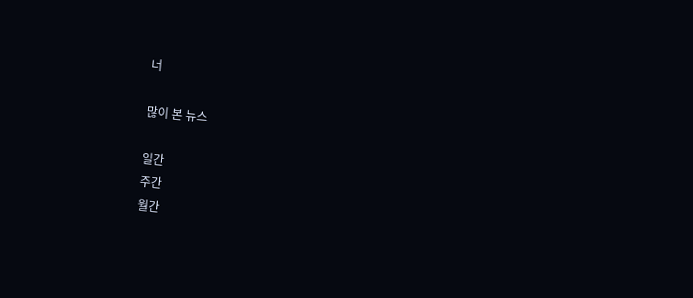너

많이 본 뉴스

일간
주간
월간